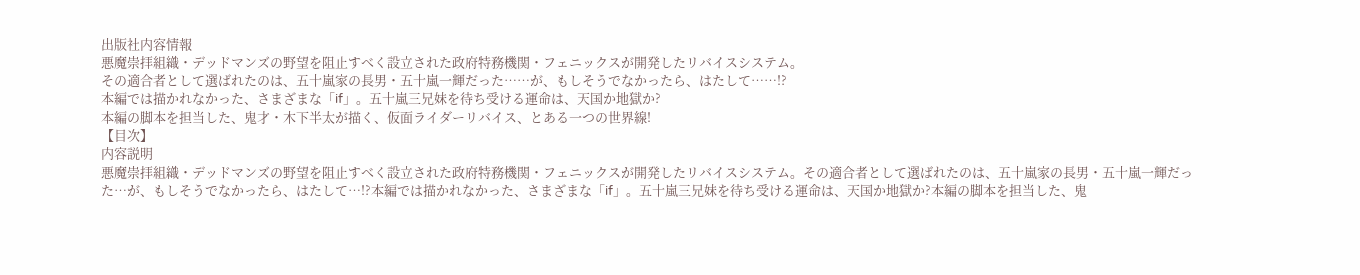出版社内容情報
悪魔崇拝組織・デッドマンズの野望を阻止すべく設立された政府特務機関・フェニックスが開発したリバイスシステム。
その適合者として選ばれたのは、五十嵐家の長男・五十嵐一輝だった……が、もしそうでなかったら、はたして……!?
本編では描かれなかった、さまざまな「if」。五十嵐三兄妹を待ち受ける運命は、天国か地獄か?
本編の脚本を担当した、鬼才・木下半太が描く、仮面ライダーリバイス、とある一つの世界線!
【目次】
内容説明
悪魔崇拝組織・デッドマンズの野望を阻止すべく設立された政府特務機関・フェニックスが開発したリバイスシステム。その適合者として選ばれたのは、五十嵐家の長男・五十嵐一輝だった…が、もしそうでなかったら、はたして…!?本編では描かれなかった、さまざまな「if」。五十嵐三兄妹を待ち受ける運命は、天国か地獄か?本編の脚本を担当した、鬼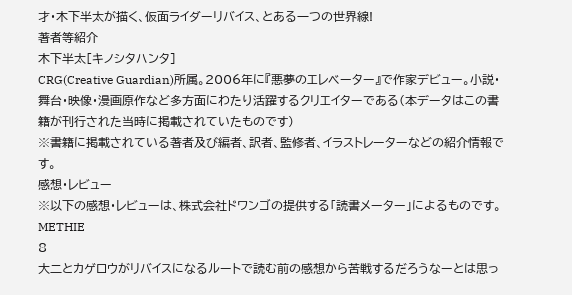才・木下半太が描く、仮面ライダーリバイス、とある一つの世界線!
著者等紹介
木下半太[キノシタハンタ]
CRG(Creative Guardian)所属。2006年に『悪夢のエレベーター』で作家デビュー。小説・舞台・映像・漫画原作など多方面にわたり活躍するクリエイターである(本データはこの書籍が刊行された当時に掲載されていたものです)
※書籍に掲載されている著者及び編者、訳者、監修者、イラストレーターなどの紹介情報です。
感想・レビュー
※以下の感想・レビューは、株式会社ドワンゴの提供する「読書メーター」によるものです。
METHIE
8
大二とカゲロウがリバイスになるルートで読む前の感想から苦戦するだろうなーとは思っ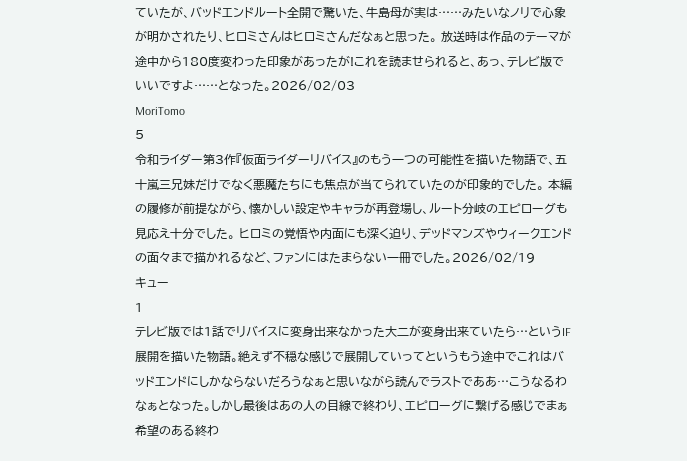ていたが、バッドエンドルート全開で驚いた、牛島母が実は……みたいなノリで心象が明かされたり、ヒロミさんはヒロミさんだなぁと思った。 放送時は作品のテーマが途中から180度変わった印象があったが!これを読ませられると、あっ、テレビ版でいいですよ……となった。2026/02/03
MoriTomo
5
令和ライダー第3作『仮面ライダーリバイス』のもう一つの可能性を描いた物語で、五十嵐三兄妹だけでなく悪魔たちにも焦点が当てられていたのが印象的でした。 本編の履修が前提ながら、懐かしい設定やキャラが再登場し、ルート分岐のエピローグも見応え十分でした。 ヒロミの覚悟や内面にも深く迫り、デッドマンズやウィークエンドの面々まで描かれるなど、ファンにはたまらない一冊でした。2026/02/19
キュー
1
テレビ版では1話でリバイスに変身出来なかった大二が変身出来ていたら…というIF展開を描いた物語。絶えず不穏な感じで展開していってというもう途中でこれはバッドエンドにしかならないだろうなぁと思いながら読んでラストでああ…こうなるわなぁとなった。しかし最後はあの人の目線で終わり、エピローグに繋げる感じでまぁ希望のある終わ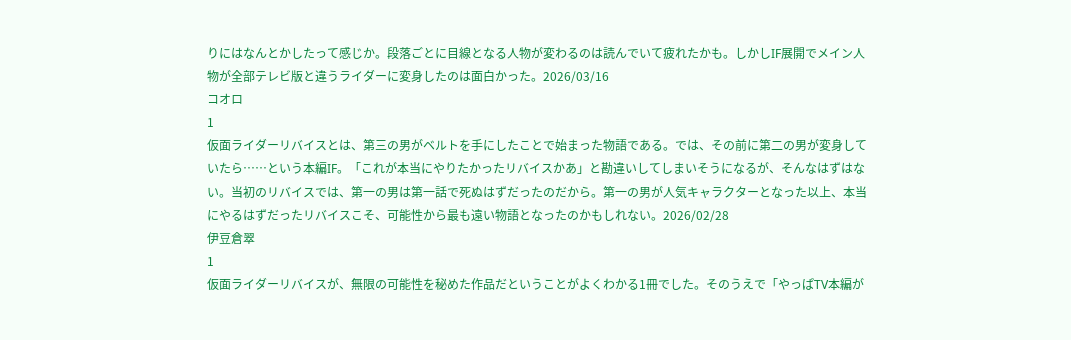りにはなんとかしたって感じか。段落ごとに目線となる人物が変わるのは読んでいて疲れたかも。しかしIF展開でメイン人物が全部テレビ版と違うライダーに変身したのは面白かった。2026/03/16
コオロ
1
仮面ライダーリバイスとは、第三の男がベルトを手にしたことで始まった物語である。では、その前に第二の男が変身していたら……という本編IF。「これが本当にやりたかったリバイスかあ」と勘違いしてしまいそうになるが、そんなはずはない。当初のリバイスでは、第一の男は第一話で死ぬはずだったのだから。第一の男が人気キャラクターとなった以上、本当にやるはずだったリバイスこそ、可能性から最も遠い物語となったのかもしれない。2026/02/28
伊豆倉翠
1
仮面ライダーリバイスが、無限の可能性を秘めた作品だということがよくわかる1冊でした。そのうえで「やっぱTV本編が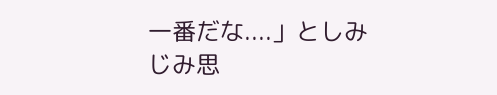一番だな....」としみじみ思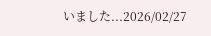いました...2026/02/27